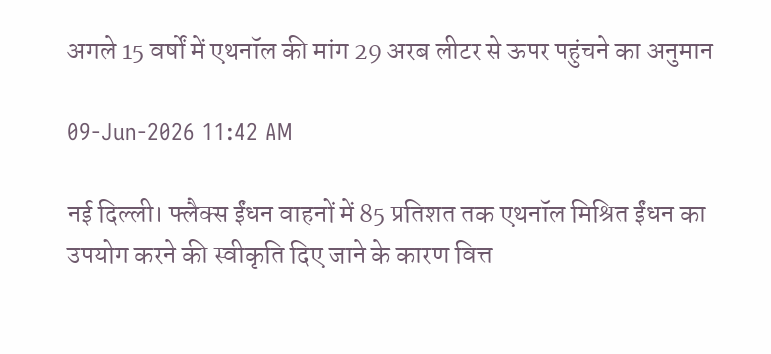अगले 15 वर्षों में एथनॉल की मांग 29 अरब लीटर से ऊपर पहुंचने का अनुमान

09-Jun-2026 11:42 AM

नई दिल्ली। फ्लैक्स ईंधन वाहनों में 85 प्रतिशत तक एथनॉल मिश्रित ईंधन का उपयोग करने की स्वीकृति दिए जाने के कारण वित्त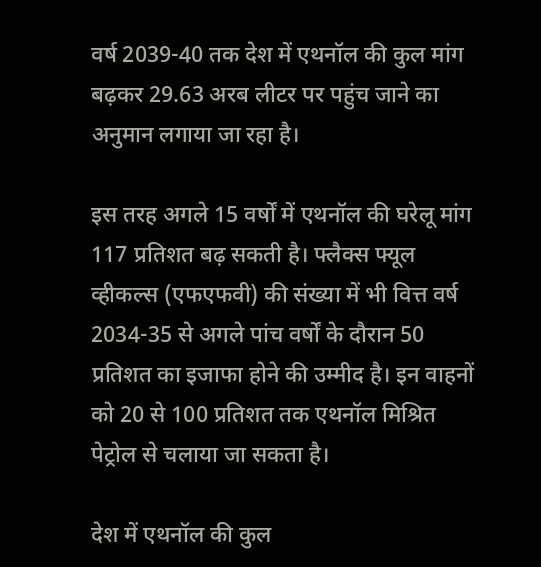वर्ष 2039-40 तक देश में एथनॉल की कुल मांग बढ़कर 29.63 अरब लीटर पर पहुंच जाने का अनुमान लगाया जा रहा है।

इस तरह अगले 15 वर्षों में एथनॉल की घरेलू मांग 117 प्रतिशत बढ़ सकती है। फ्लैक्स फ्यूल व्हीकल्स (एफएफवी) की संख्या में भी वित्त वर्ष 2034-35 से अगले पांच वर्षों के दौरान 50 प्रतिशत का इजाफा होने की उम्मीद है। इन वाहनों को 20 से 100 प्रतिशत तक एथनॉल मिश्रित पेट्रोल से चलाया जा सकता है।

देश में एथनॉल की कुल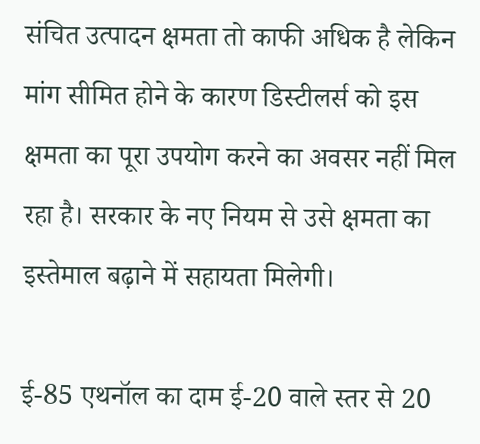संचित उत्पादन क्षमता तो काफी अधिक है लेकिन मांग सीमित होने के कारण डिस्टीलर्स को इस क्षमता का पूरा उपयोग करने का अवसर नहीं मिल रहा है। सरकार के नए नियम से उसे क्षमता का इस्तेमाल बढ़ाने में सहायता मिलेगी।

ई-85 एथनॉल का दाम ई-20 वाले स्तर से 20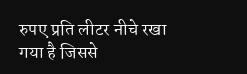रुपए प्रति लीटर नीचे रखा गया है जिससे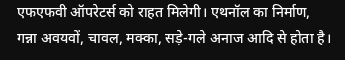एफएफवी ऑपरेटर्स को राहत मिलेगी। एथनॉल का निर्माण, गन्ना अवयवों, चावल, मक्का, सड़े-गले अनाज आदि से होता है।